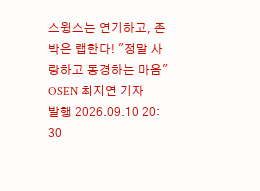스윙스는 연기하고, 존박은 랩한다! "정말 사랑하고 동경하는 마음"
OSEN 최지연 기자
발행 2026.09.10 20: 30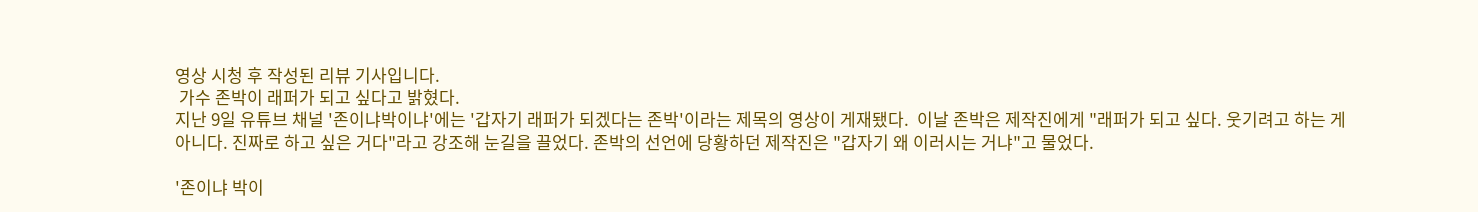영상 시청 후 작성된 리뷰 기사입니다.
 가수 존박이 래퍼가 되고 싶다고 밝혔다.
지난 9일 유튜브 채널 '존이냐박이냐'에는 '갑자기 래퍼가 되겠다는 존박'이라는 제목의 영상이 게재됐다.  이날 존박은 제작진에게 "래퍼가 되고 싶다. 웃기려고 하는 게 아니다. 진짜로 하고 싶은 거다"라고 강조해 눈길을 끌었다. 존박의 선언에 당황하던 제작진은 "갑자기 왜 이러시는 거냐"고 물었다.

'존이냐 박이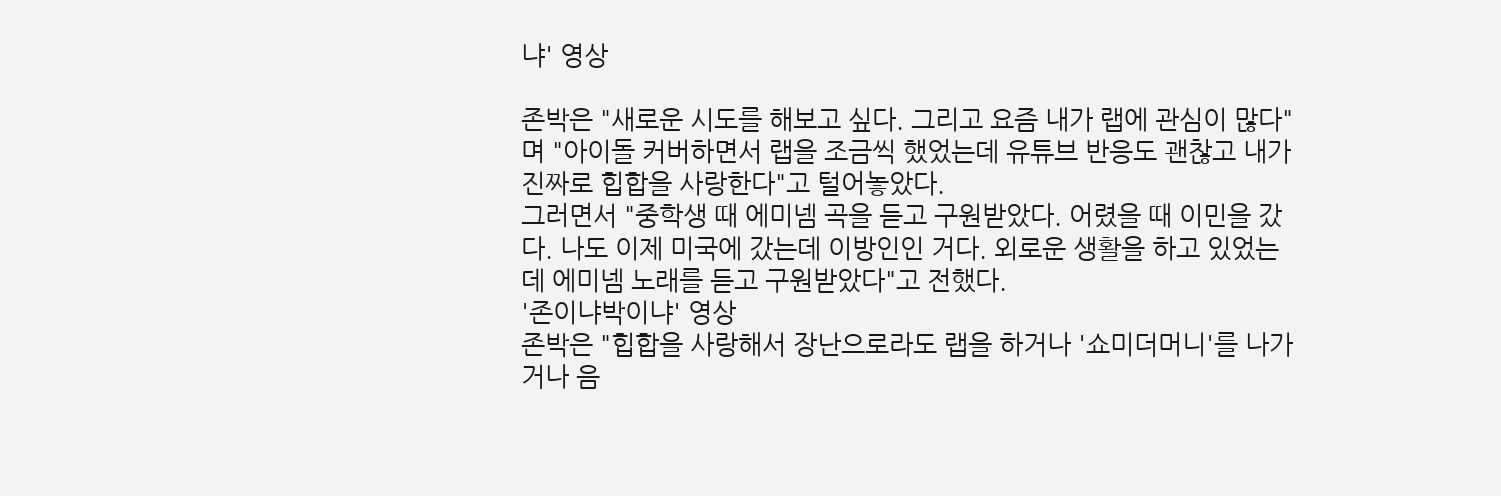냐' 영상

존박은 "새로운 시도를 해보고 싶다. 그리고 요즘 내가 랩에 관심이 많다"며 "아이돌 커버하면서 랩을 조금씩 했었는데 유튜브 반응도 괜찮고 내가 진짜로 힙합을 사랑한다"고 털어놓았다.
그러면서 "중학생 때 에미넴 곡을 듣고 구원받았다. 어렸을 때 이민을 갔다. 나도 이제 미국에 갔는데 이방인인 거다. 외로운 생활을 하고 있었는데 에미넴 노래를 듣고 구원받았다"고 전했다.
'존이냐박이냐' 영상
존박은 "힙합을 사랑해서 장난으로라도 랩을 하거나 '쇼미더머니'를 나가거나 음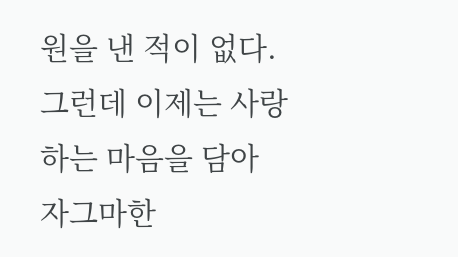원을 낸 적이 없다. 그런데 이제는 사랑하는 마음을 담아 자그마한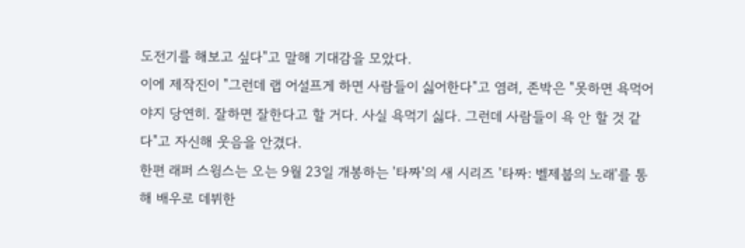도전기를 해보고 싶다"고 말해 기대감을 모았다.
이에 제작진이 "그런데 랩 어설프게 하면 사람들이 싫어한다"고 염려, 존박은 "못하면 욕먹어야지 당연히. 잘하면 잘한다고 할 거다. 사실 욕먹기 싫다. 그런데 사람들이 욕 안 할 것 같다"고 자신해 웃음을 안겼다.
한편 래퍼 스윙스는 오는 9월 23일 개봉하는 '타짜'의 새 시리즈 '타짜: 벨제붑의 노래'를 통해 배우로 데뷔한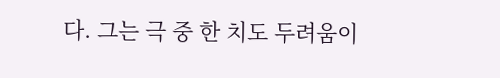다. 그는 극 중 한 치도 두려움이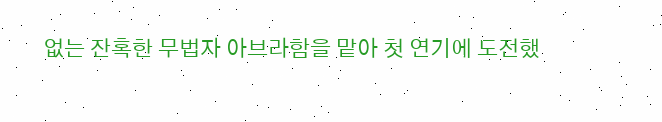없는 잔혹한 무법자 아브라함을 맡아 첫 연기에 도전했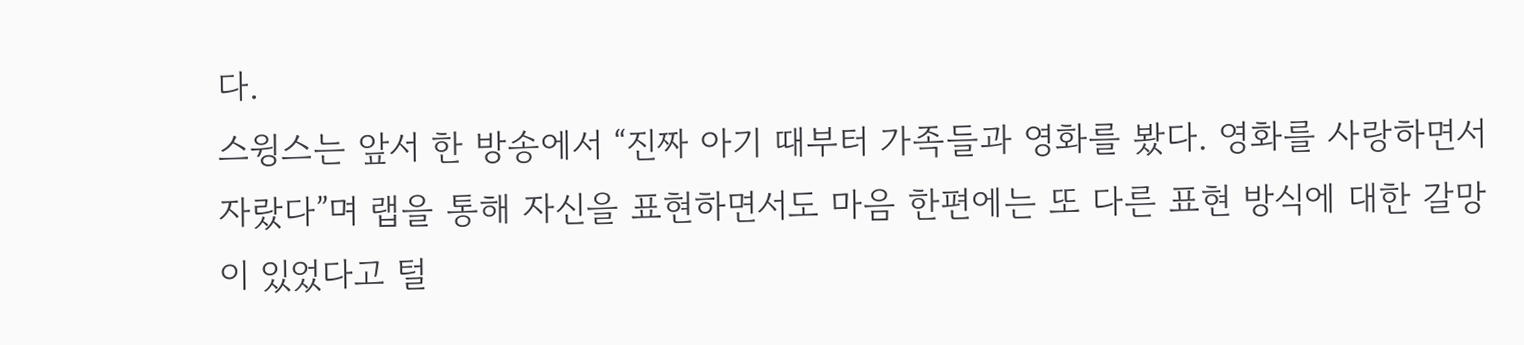다.
스윙스는 앞서 한 방송에서 “진짜 아기 때부터 가족들과 영화를 봤다. 영화를 사랑하면서 자랐다”며 랩을 통해 자신을 표현하면서도 마음 한편에는 또 다른 표현 방식에 대한 갈망이 있었다고 털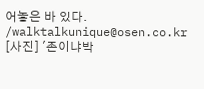어놓은 바 있다.
/walktalkunique@osen.co.kr
[사진] '존이냐박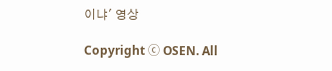이냐' 영상

Copyright ⓒ OSEN. All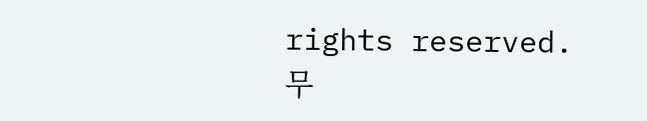rights reserved. 무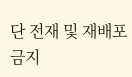단 전재 및 재배포 금지